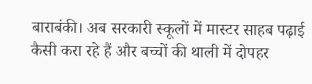बाराबंकी। अब सरकारी स्कूलों में मास्टर साहब पढ़ाई कैसी करा रहे हैं और बच्चों की थाली में दोपहर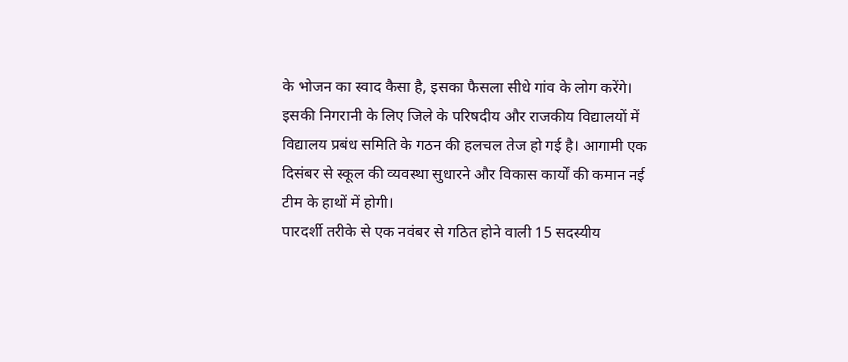के भोजन का स्वाद कैसा है, इसका फैसला सीधे गांव के लोग करेंगे। इसकी निगरानी के लिए जिले के परिषदीय और राजकीय विद्यालयों में विद्यालय प्रबंध समिति के गठन की हलचल तेज हो गई है। आगामी एक दिसंबर से स्कूल की व्यवस्था सुधारने और विकास कार्यों की कमान नई टीम के हाथों में होगी।
पारदर्शी तरीके से एक नवंबर से गठित होने वाली 15 सदस्यीय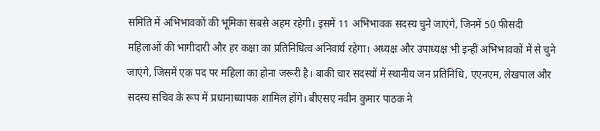समिति में अभिभावकों की भूमिका सबसे अहम रहेगी। इसमें 11 अभिभावक सदस्य चुने जाएंगे, जिनमें 50 फीसदी महिलाओं की भागीदारी और हर कक्षा का प्रतिनिधित्व अनिवार्य रहेगा। अध्यक्ष और उपाध्यक्ष भी इन्हीं अभिभावकों में से चुने जाएंगे, जिसमें एक पद पर महिला का होना जरूरी है। बाकी चार सदस्यों में स्थानीय जन प्रतिनिधि, एएनएम, लेखपाल और सदस्य सचिव के रूप में प्रधानाध्यापक शामिल होंगे। बीएसए नवीन कुमार पाठक ने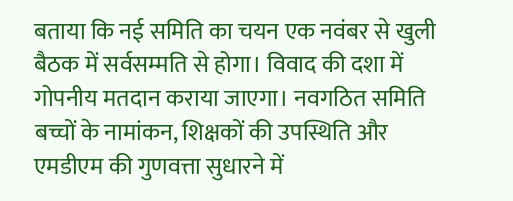बताया कि नई समिति का चयन एक नवंबर से खुली बैठक में सर्वसम्मति से होगा। विवाद की दशा में गोपनीय मतदान कराया जाएगा। नवगठित समिति बच्चों के नामांकन, शिक्षकों की उपस्थिति और एमडीएम की गुणवत्ता सुधारने में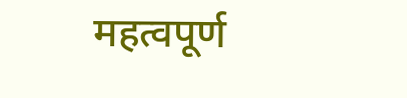महत्वपूर्ण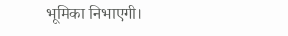भूमिका निभाएगी।